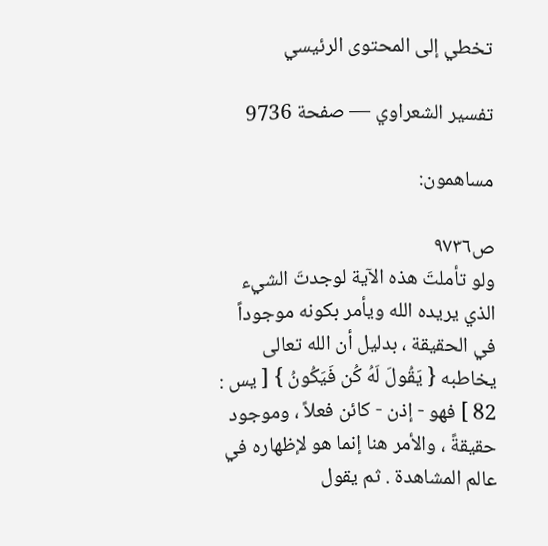تخطي إلى المحتوى الرئيسي

تفسير الشعراوي — صفحة 9736

مساهمون:

ص٩٧٣٦
ولو تأملتَ هذه الآية لوجدتَ الشيء الذي يريده الله ويأمر بكونه موجوداً في الحقيقة ، بدليل أن الله تعالى يخاطبه { يَقُولَ لَهُ كُن فَيَكُونُ } [ يس : 82 ] فهو - إذن - كائن فعلاً ، وموجود حقيقةً ، والأمر هنا إنما هو لإظهاره في عالم المشاهدة . ثم يقول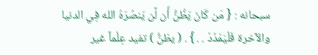سبحانه : { مَن كَانَ يَظُنُّ أَن لَّن يَنصُرَهُ الله فِي الدنيا والآخرة فَلْيَمْدُدْ . . } . ( يظنُّ ) تفيد عِلْماً غير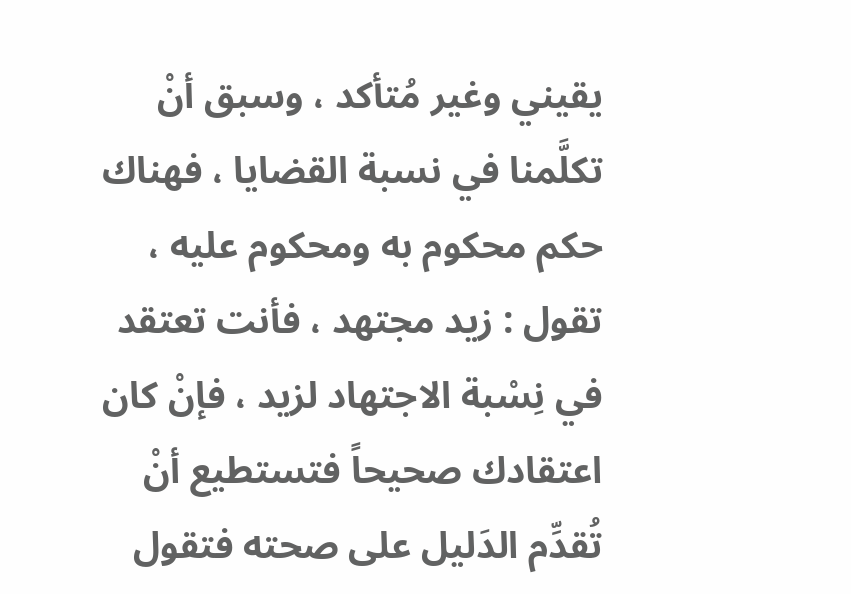يقيني وغير مُتأكد ، وسبق أنْ تكلَّمنا في نسبة القضايا ، فهناك حكم محكوم به ومحكوم عليه ، تقول : زيد مجتهد ، فأنت تعتقد في نِسْبة الاجتهاد لزيد ، فإنْ كان اعتقادك صحيحاً فتستطيع أنْ تُقدِّم الدَليل على صحته فتقول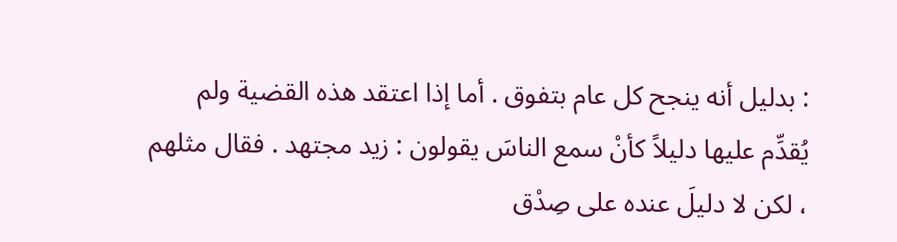: بدليل أنه ينجح كل عام بتفوق . أما إذا اعتقد هذه القضية ولم يُقدِّم عليها دليلاً كأنْ سمع الناسَ يقولون : زيد مجتهد . فقال مثلهم ، لكن لا دليلَ عنده على صِدْق